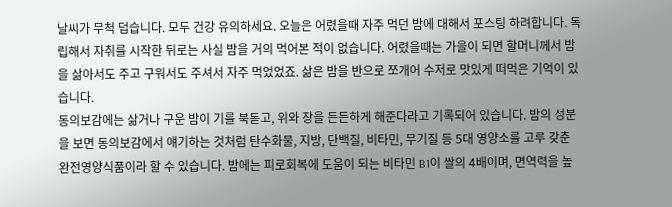날씨가 무척 덥습니다. 모두 건강 유의하세요. 오늘은 어렸을때 자주 먹던 밤에 대해서 포스팅 하려합니다. 독립해서 자취를 시작한 뒤로는 사실 밤을 거의 먹어본 적이 없습니다. 어렸을때는 가을이 되면 할머니께서 밤을 삶아서도 주고 구워서도 주셔서 자주 먹었었죠. 삶은 밤을 반으로 쪼개어 수저로 맛있게 떠먹은 기억이 있습니다.
동의보감에는 삶거나 구운 밤이 기를 북돋고, 위와 장을 든든하게 해준다라고 기록되어 있습니다. 밤의 성분을 보면 동의보감에서 얘기하는 것처럼 탄수화물, 지방, 단백질, 비타민, 무기질 등 5대 영양소를 고루 갖춘 완전영양식품이라 할 수 있습니다. 밤에는 피로회복에 도움이 되는 비타민 B1이 쌀의 4배이며, 면역력을 높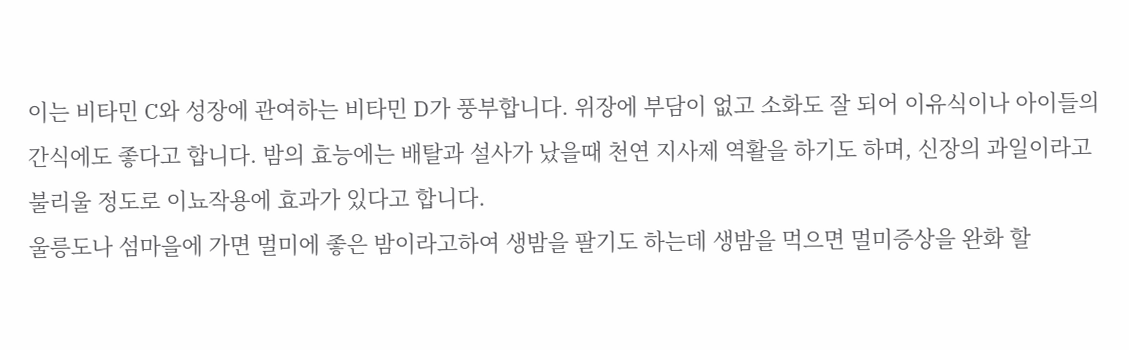이는 비타민 C와 성장에 관여하는 비타민 D가 풍부합니다. 위장에 부담이 없고 소화도 잘 되어 이유식이나 아이들의 간식에도 좋다고 합니다. 밤의 효능에는 배탈과 설사가 났을때 천연 지사제 역활을 하기도 하며, 신장의 과일이라고 불리울 정도로 이뇨작용에 효과가 있다고 합니다.
울릉도나 섬마을에 가면 멀미에 좋은 밤이라고하여 생밤을 팔기도 하는데 생밤을 먹으면 멀미증상을 완화 할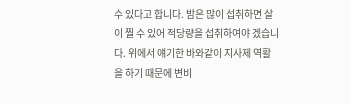수 있다고 합니다. 밤은 많이 섭취하면 살이 찔 수 있어 적당량을 섭취하여야 겠습니다. 위에서 얘기한 바와같이 지사제 역활을 하기 때문에 변비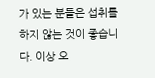가 있는 분들은 섭취를 하지 않는 것이 좋습니다. 이상 오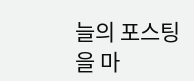늘의 포스팅을 마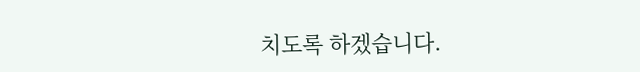치도록 하겠습니다.